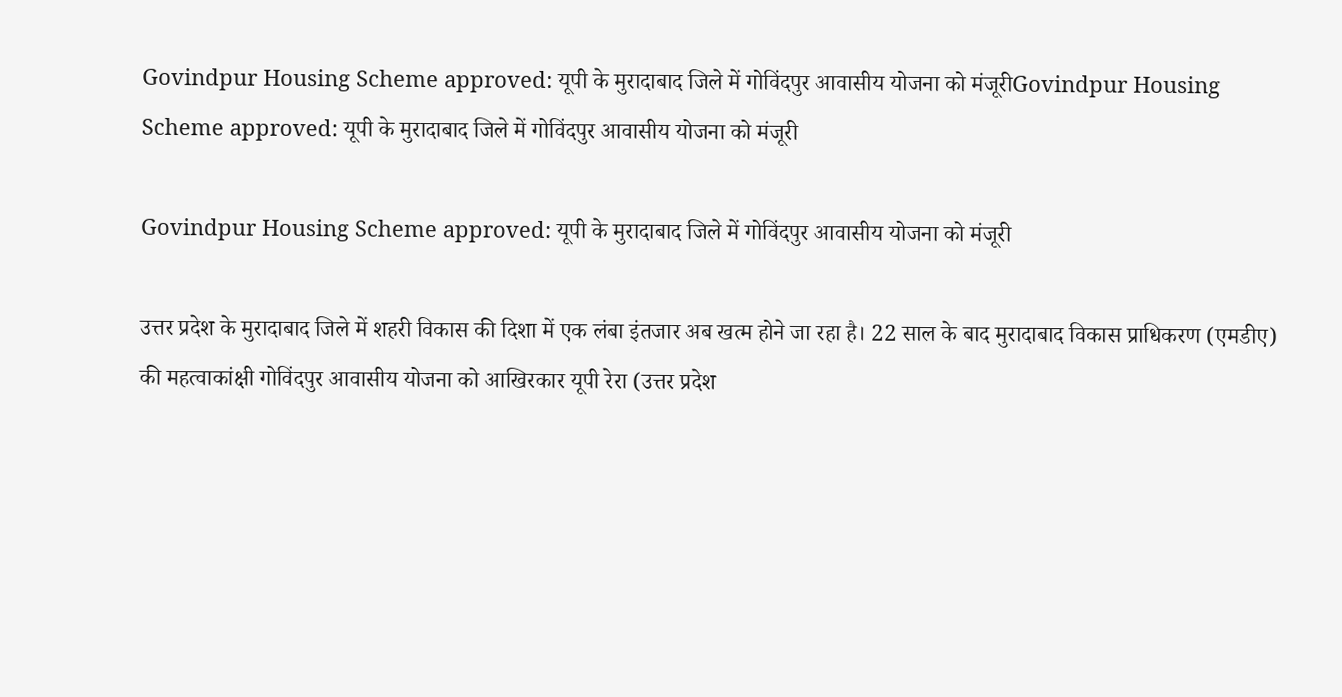Govindpur Housing Scheme approved: यूपी के मुरादाबाद जिले में गोविंदपुर आवासीय योजना को मंजूरीGovindpur Housing Scheme approved: यूपी के मुरादाबाद जिले में गोविंदपुर आवासीय योजना को मंजूरी

Govindpur Housing Scheme approved: यूपी के मुरादाबाद जिले में गोविंदपुर आवासीय योजना को मंजूरी

उत्तर प्रदेश के मुरादाबाद जिले में शहरी विकास की दिशा में एक लंबा इंतजार अब खत्म होने जा रहा है। 22 साल के बाद मुरादाबाद विकास प्राधिकरण (एमडीए) की महत्वाकांक्षी गोविंदपुर आवासीय योजना को आखिरकार यूपी रेरा (उत्तर प्रदेश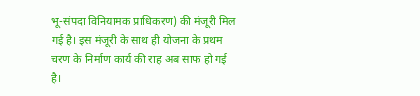भू-संपदा विनियामक प्राधिकरण) की मंजूरी मिल गई है। इस मंजूरी के साथ ही योजना के प्रथम चरण के निर्माण कार्य की राह अब साफ हो गई है।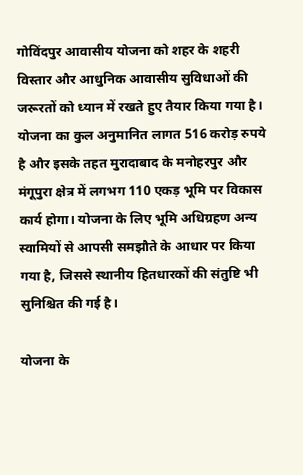गोविंदपुर आवासीय योजना को शहर के शहरी विस्तार और आधुनिक आवासीय सुविधाओं की जरूरतों को ध्यान में रखते हुए तैयार किया गया है। योजना का कुल अनुमानित लागत 516 करोड़ रुपये है और इसके तहत मुरादाबाद के मनोहरपुर और मंगूपुरा क्षेत्र में लगभग 110 एकड़ भूमि पर विकास कार्य होगा। योजना के लिए भूमि अधिग्रहण अन्य स्वामियों से आपसी समझौते के आधार पर किया गया है, जिससे स्थानीय हितधारकों की संतुष्टि भी सुनिश्चित की गई है।

योजना के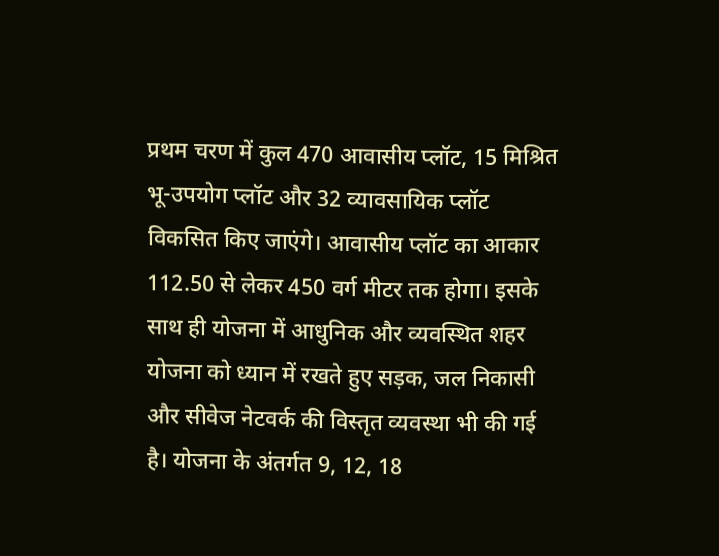प्रथम चरण में कुल 470 आवासीय प्लॉट, 15 मिश्रित भू-उपयोग प्लॉट और 32 व्यावसायिक प्लॉट विकसित किए जाएंगे। आवासीय प्लॉट का आकार 112.50 से लेकर 450 वर्ग मीटर तक होगा। इसके साथ ही योजना में आधुनिक और व्यवस्थित शहर योजना को ध्यान में रखते हुए सड़क, जल निकासी और सीवेज नेटवर्क की विस्तृत व्यवस्था भी की गई है। योजना के अंतर्गत 9, 12, 18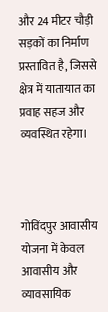और 24 मीटर चौड़ी सड़कों का निर्माण प्रस्तावित है, जिससे क्षेत्र में यातायात का प्रवाह सहज और व्यवस्थित रहेगा।



गोविंदपुर आवासीय योजना में केवल आवासीय और व्यावसायिक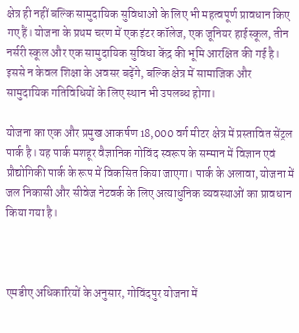क्षेत्र ही नहीं बल्कि सामुदायिक सुविधाओं के लिए भी महत्वपूर्ण प्रावधान किए गए हैं। योजना के प्रथम चरण में एक इंटर कॉलेज, एक जूनियर हाईस्कूल, तीन नर्सरी स्कूल और एक सामुदायिक सुविधा केंद्र की भूमि आरक्षित की गई है। इससे न केवल शिक्षा के अवसर बढ़ेंगे, बल्कि क्षेत्र में सामाजिक और सामुदायिक गतिविधियों के लिए स्थान भी उपलब्ध होगा।

योजना का एक और प्रमुख आकर्षण 18,000 वर्ग मीटर क्षेत्र में प्रस्तावित सेंट्रल पार्क है। यह पार्क मशहूर वैज्ञानिक गोविंद स्वरूप के सम्मान में विज्ञान एवं प्रौद्योगिकी पार्क के रूप में विकसित किया जाएगा। पार्क के अलावा, योजना में जल निकासी और सीवेज नेटवर्क के लिए अत्याधुनिक व्यवस्थाओं का प्रावधान किया गया है।



एमडीए अधिकारियों के अनुसार, गोविंदपुर योजना में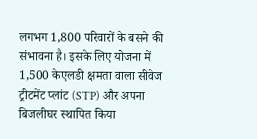लगभग 1,800 परिवारों के बसने की संभावना है। इसके लिए योजना में 1,500 केएलडी क्षमता वाला सीवेज ट्रीटमेंट प्लांट (STP) और अपना बिजलीघर स्थापित किया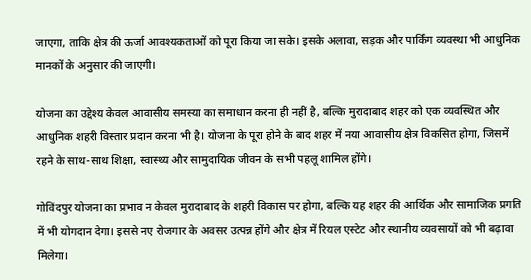जाएगा, ताकि क्षेत्र की ऊर्जा आवश्यकताओं को पूरा किया जा सके। इसके अलावा, सड़क और पार्किंग व्यवस्था भी आधुनिक मानकों के अनुसार की जाएगी।

योजना का उद्देश्य केवल आवासीय समस्या का समाधान करना ही नहीं है, बल्कि मुरादाबाद शहर को एक व्यवस्थित और आधुनिक शहरी विस्तार प्रदान करना भी है। योजना के पूरा होने के बाद शहर में नया आवासीय क्षेत्र विकसित होगा, जिसमें रहने के साथ-साथ शिक्षा, स्वास्थ्य और सामुदायिक जीवन के सभी पहलू शामिल होंगे।

गोविंदपुर योजना का प्रभाव न केवल मुरादाबाद के शहरी विकास पर होगा, बल्कि यह शहर की आर्थिक और सामाजिक प्रगति में भी योगदान देगा। इससे नए रोजगार के अवसर उत्पन्न होंगे और क्षेत्र में रियल एस्टेट और स्थानीय व्यवसायों को भी बढ़ावा मिलेगा।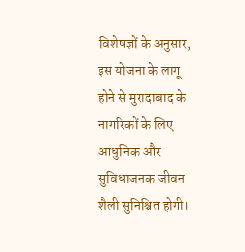विशेषज्ञों के अनुसार, इस योजना के लागू होने से मुरादाबाद के नागरिकों के लिए आधुनिक और सुविधाजनक जीवन शैली सुनिश्चित होगी।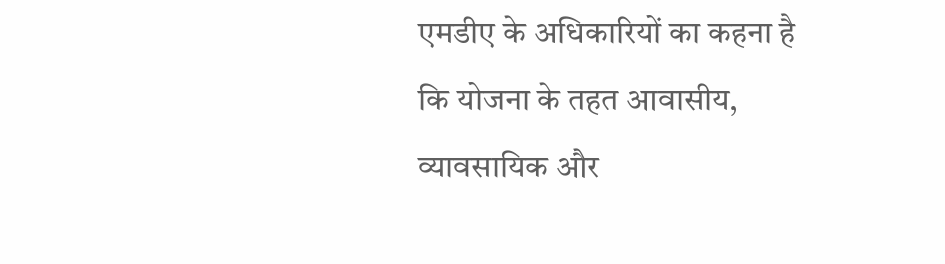एमडीए के अधिकारियों का कहना है कि योजना के तहत आवासीय, व्यावसायिक और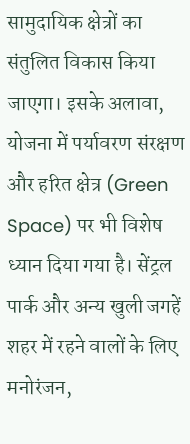सामुदायिक क्षेत्रों का संतुलित विकास किया जाएगा। इसके अलावा, योजना में पर्यावरण संरक्षण और हरित क्षेत्र (Green Space) पर भी विशेष ध्यान दिया गया है। सेंट्रल पार्क और अन्य खुली जगहें शहर में रहने वालों के लिए मनोरंजन,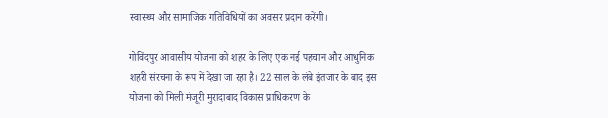स्वास्थ्य और सामाजिक गतिविधियों का अवसर प्रदान करेंगी।

गोविंदपुर आवासीय योजना को शहर के लिए एक नई पहचान और आधुनिक शहरी संरचना के रूप में देखा जा रहा है। 22 साल के लंबे इंतजार के बाद इस योजना को मिली मंजूरी मुरादाबाद विकास प्राधिकरण के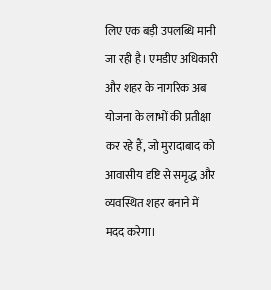लिए एक बड़ी उपलब्धि मानी जा रही है। एमडीए अधिकारी और शहर के नागरिक अब योजना के लाभों की प्रतीक्षा कर रहे हैं, जो मुरादाबाद को आवासीय दृष्टि से समृद्ध और व्यवस्थित शहर बनाने में मदद करेगा।